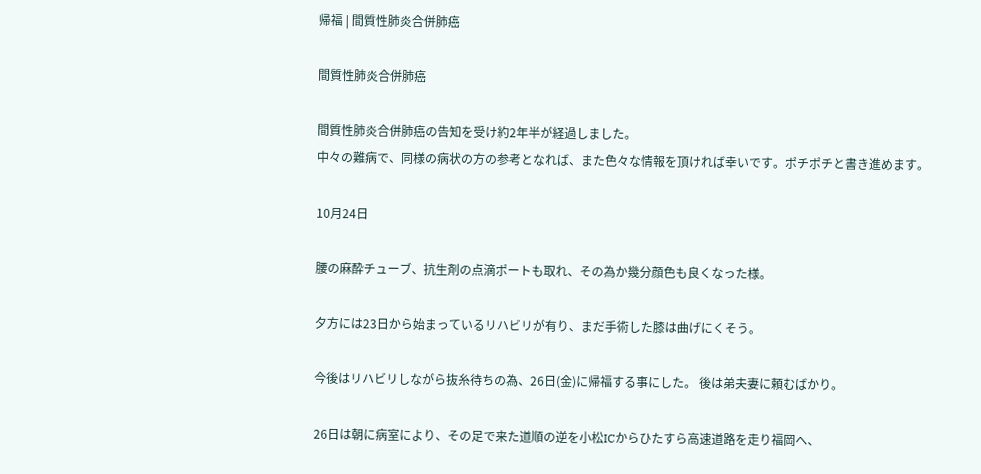帰福 | 間質性肺炎合併肺癌

間質性肺炎合併肺癌

間質性肺炎合併肺癌の告知を受け約2年半が経過しました。
中々の難病で、同様の病状の方の参考となれば、また色々な情報を頂ければ幸いです。ポチポチと書き進めます。

10月24日

腰の麻酔チューブ、抗生剤の点滴ポートも取れ、その為か幾分顔色も良くなった様。

夕方には23日から始まっているリハビリが有り、まだ手術した膝は曲げにくそう。

今後はリハビリしながら抜糸待ちの為、26日(金)に帰福する事にした。 後は弟夫妻に頼むばかり。

26日は朝に病室により、その足で来た道順の逆を小松ICからひたすら高速道路を走り福岡へ、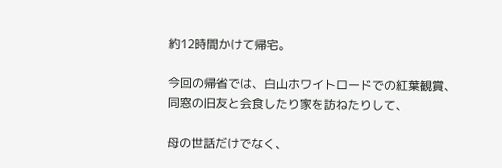約12時間かけて帰宅。

今回の帰省では、白山ホワイトロードでの紅葉観賞、同窓の旧友と会食したり家を訪ねたりして、

母の世話だけでなく、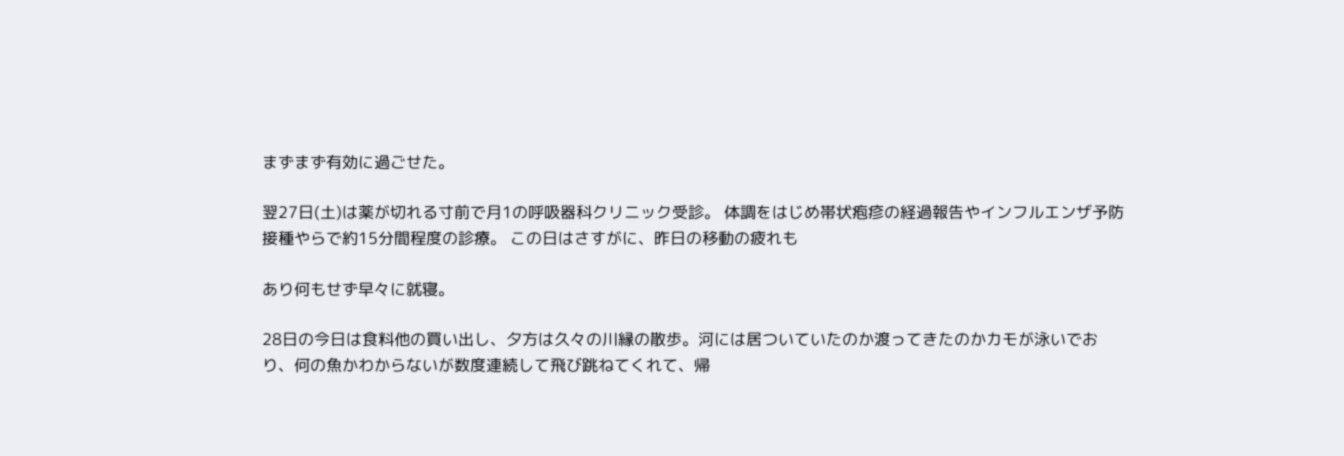まずまず有効に過ごせた。

翌27日(土)は薬が切れる寸前で月1の呼吸器科クリニック受診。 体調をはじめ帯状疱疹の経過報告やインフルエンザ予防接種やらで約15分間程度の診療。 この日はさすがに、昨日の移動の疲れも

あり何もせず早々に就寝。

28日の今日は食料他の買い出し、夕方は久々の川縁の散歩。河には居ついていたのか渡ってきたのかカモが泳いでおり、何の魚かわからないが数度連続して飛び跳ねてくれて、帰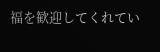福を歓迎してくれてい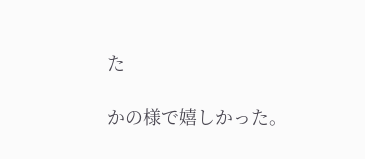た

かの様で嬉しかった。